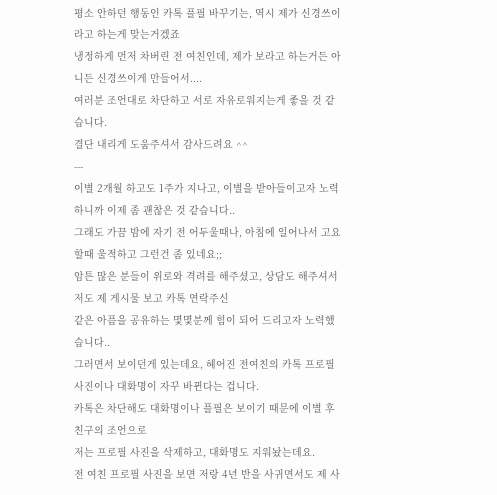평소 안하던 행동인 카톡 플필 바꾸기는, 역시 제가 신경쓰이라고 하는게 맞는거겠죠
냉정하게 먼저 차버린 전 여친인데, 제가 보라고 하는거든 아니든 신경쓰이게 만들어서....
여러분 조언대로 차단하고 서로 자유로워지는게 좋을 것 같습니다.
결단 내리게 도움주셔서 감사드려요 ^^
---
이별 2개월 하고도 1주가 지나고, 이별을 받아들이고자 노력하니까 이제 좀 괜찮은 것 같습니다..
그래도 가끔 밤에 자기 전 어두울때나, 아침에 일어나서 고요할때 울적하고 그런건 좀 있네요;;
암튼 많은 분들이 위로와 격려를 해주셨고, 상담도 해주셔서 저도 제 게시물 보고 카톡 연락주신
같은 아픔을 공유하는 몇몇분께 힘이 되어 드리고자 노력했습니다..
그러면서 보이던게 있는데요, 헤어진 전여친의 카톡 프로필 사진이나 대화명이 자꾸 바뀐다는 겁니다.
카톡은 차단해도 대화명이나 플필은 보이기 때문에 이별 후 친구의 조언으로
저는 프로필 사진을 삭제하고, 대화명도 지워놨는데요.
전 여친 프로필 사진을 보면 저랑 4년 반을 사귀면서도 제 사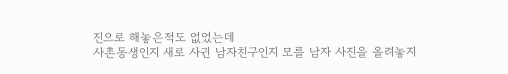진으로 해놓은적도 없었는데
사촌동생인지 새로 사귄 남자친구인지 모를 남자 사진을 올려놓지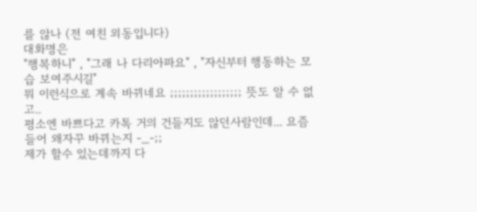를 않나 (전 여친 외동입니다)
대화명은
"행복하니" , "그래 나 다리아파요" , "자신부터 행동하는 모습 보여주시길"
뭐 이런식으로 계속 바뀌네요 ;;;;;;;;;;;;;;;;;; 뜻도 알 수 없고..
평소엔 바쁘다고 카톡 거의 건들지도 않던사람인데... 요즘들어 왜자꾸 바뀌는지 -_-;;
제가 할수 있는데까지 다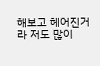해보고 헤어진거라 저도 많이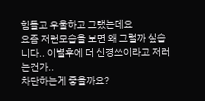힘들고 우울하고 그랬는데요
요즘 저런모습을 보면 왜 그럴까 싶습니다.. 이별후에 더 신경쓰이라고 저러는건가..
차단하는게 좋을까요?